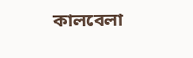কালবেলা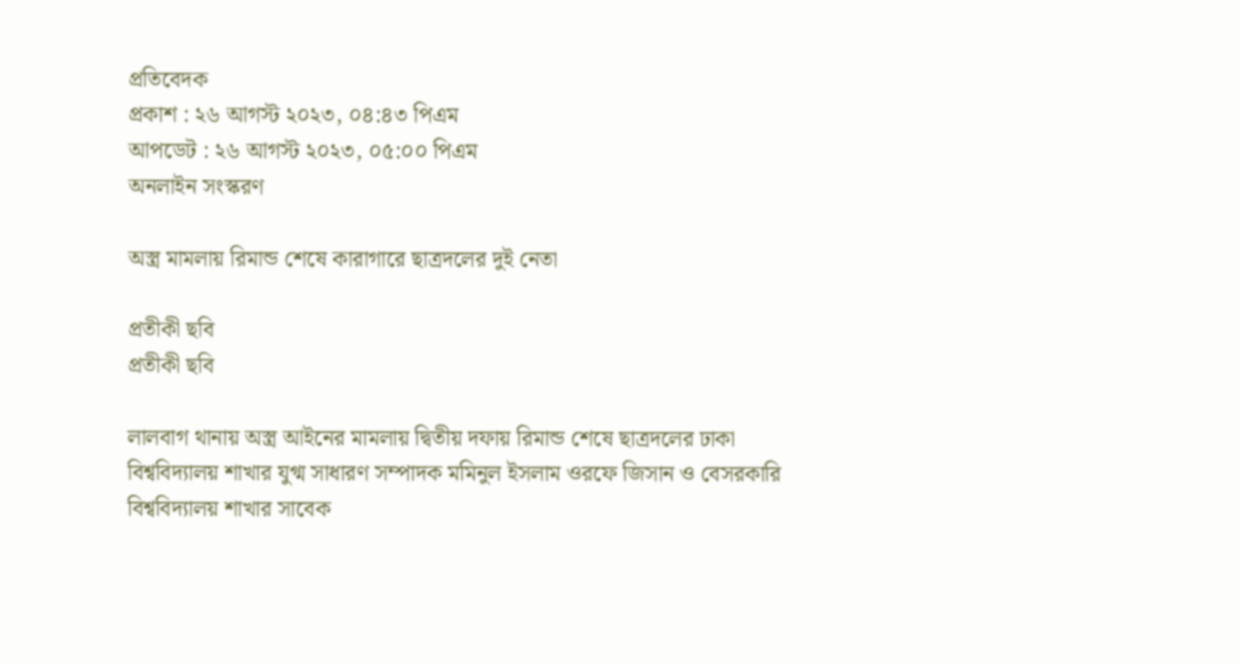প্রতিবেদক
প্রকাশ : ২৬ আগস্ট ২০২৩, ০৪:৪৩ পিএম
আপডেট : ২৬ আগস্ট ২০২৩, ০৫:০০ পিএম
অনলাইন সংস্করণ

অস্ত্র মামলায় রিমান্ড শেষে কারাগারে ছাত্রদলের দুই নেতা

প্রতীকী ছবি
প্রতীকী ছবি

লালবাগ থানায় অস্ত্র আইনের মামলায় দ্বিতীয় দফায় রিমান্ড শেষে ছাত্রদলের ঢাকা বিশ্ববিদ্যালয় শাখার যুগ্ম সাধারণ সম্পাদক মমিনুল ইসলাম ওরফে জিসান ও বেসরকারি বিশ্ববিদ্যালয় শাখার সাবেক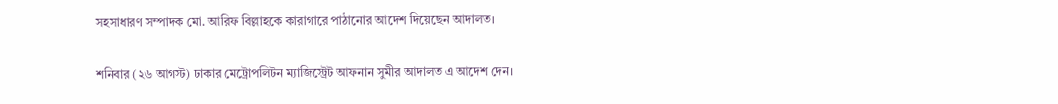সহসাধারণ সম্পাদক মো. আরিফ বিল্লাহকে কারাগারে পাঠানোর আদেশ দিয়েছেন আদালত।

শনিবার (২৬ আগস্ট) ঢাকার মেট্রোপলিটন ম্যাজিস্ট্রেট আফনান সুমীর আদালত এ আদেশ দেন।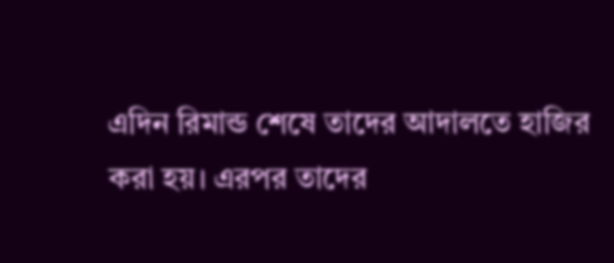এদিন রিমান্ড শেষে তাদের আদালতে হাজির করা হয়। এরপর তাদের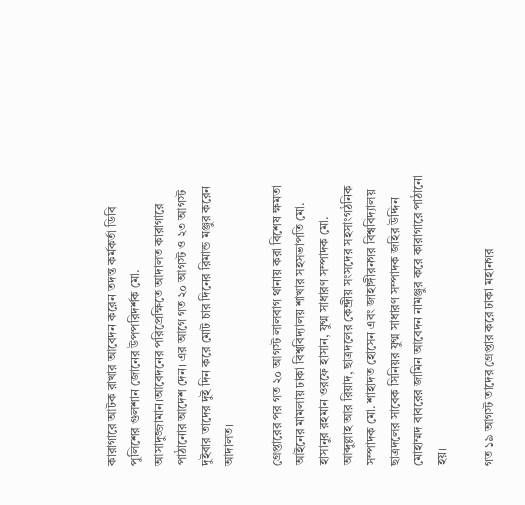কারাগারে আটক রাখার আবেদন করেন তদন্ত কর্মকর্তা ডিবি পুলিশের গুলশান জোনের উপপরিদর্শক মো. আসাদুজ্জামান।আবেদনের পরিপ্রেক্ষিতে আদালত কারাগারে পাঠানোর আদেশ দেন। এর আগে গত ২০ আগস্ট ও ২৩ আগস্ট দুইবার তাদের দুই দিন করে মোট চার দিনের রিমান্ড মঞ্জুর করেন আদালত।

গ্রেপ্তারের পর গত ২০ আগস্ট লালবাগ থানায় করা বিশেষ ক্ষমতা আইনের মামলায় ঢাকা বিশ্ববিদ্যালয় শাখার সহসভাপতি মো. হাসানুর রহমান ওরফে হাসান, যুগ্ম সাধারণ সম্পাদক মো. আব্দুল্লাহ আর রিয়াদ, ছাত্রদলের কেন্দ্রীয় সংসদের সহসাংগঠনিক সম্পাদক মো. শাহাদত হোসেন এবং জাহাঙ্গীরনগর বিশ্ববিদ্যালয় ছাত্রদলের সাবেক সিনিয়র যুগ্ম সাধারণ সম্পাদক জহির উদ্দিন মোহাম্মদ বাবরের জামিন আবেদন নামঞ্জুর করে কারাগারে পাঠানো হয়।

গত ১৯ আগস্ট তাদের গ্রেপ্তার করে ঢাকা মহানগর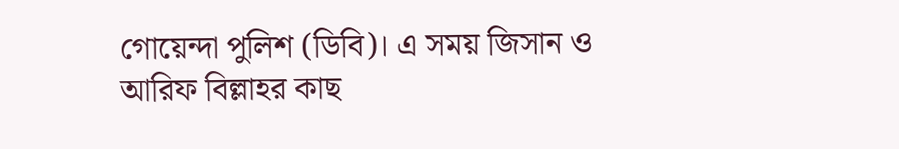গোয়েন্দা পুলিশ (ডিবি)। এ সময় জিসান ও আরিফ বিল্লাহর কাছ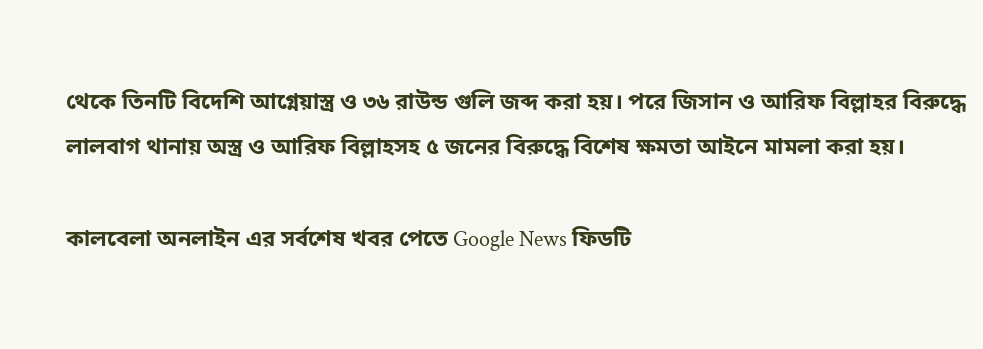থেকে তিনটি বিদেশি আগ্নেয়াস্ত্র ও ৩৬ রাউন্ড গুলি জব্দ করা হয়। পরে জিসান ও আরিফ বিল্লাহর বিরুদ্ধে লালবাগ থানায় অস্ত্র ও আরিফ বিল্লাহসহ ৫ জনের বিরুদ্ধে বিশেষ ক্ষমতা আইনে মামলা করা হয়।

কালবেলা অনলাইন এর সর্বশেষ খবর পেতে Google News ফিডটি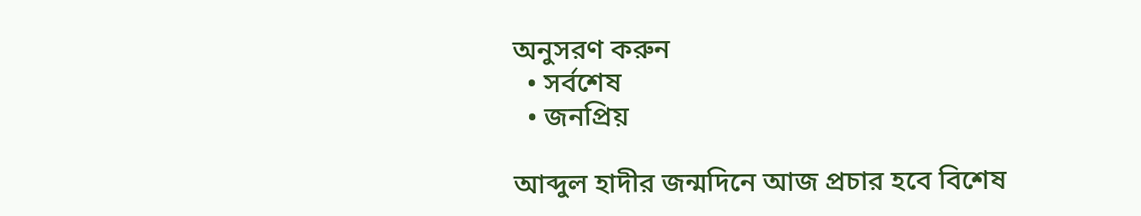অনুসরণ করুন
  • সর্বশেষ
  • জনপ্রিয়

আব্দুল হাদীর জন্মদিনে আজ প্রচার হবে বিশেষ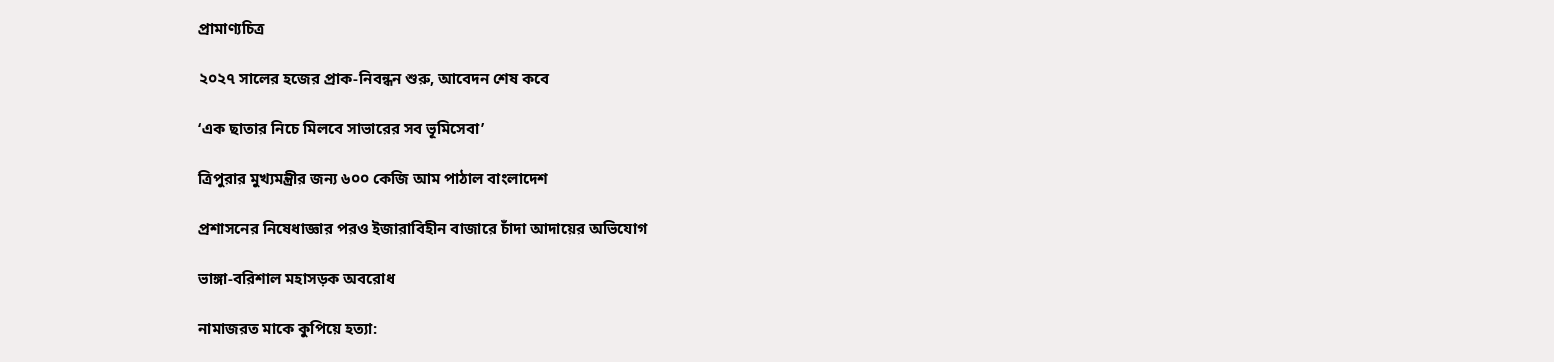প্রামাণ্যচিত্র

২০২৭ সালের হজের প্রাক-নিবন্ধন শুরু, আবেদন শেষ কবে

‘এক ছাতার নিচে মিলবে সাভারের সব ভূমিসেবা’

ত্রিপুরার মুখ্যমন্ত্রীর জন্য ৬০০ কেজি আম পাঠাল বাংলাদেশ

প্রশাসনের নিষেধাজ্ঞার পরও ইজারাবিহীন বাজারে চাঁদা আদায়ের অভিযোগ

ভাঙ্গা-বরিশাল মহাসড়ক অবরোধ

নামাজরত মাকে কুপিয়ে হত্যা: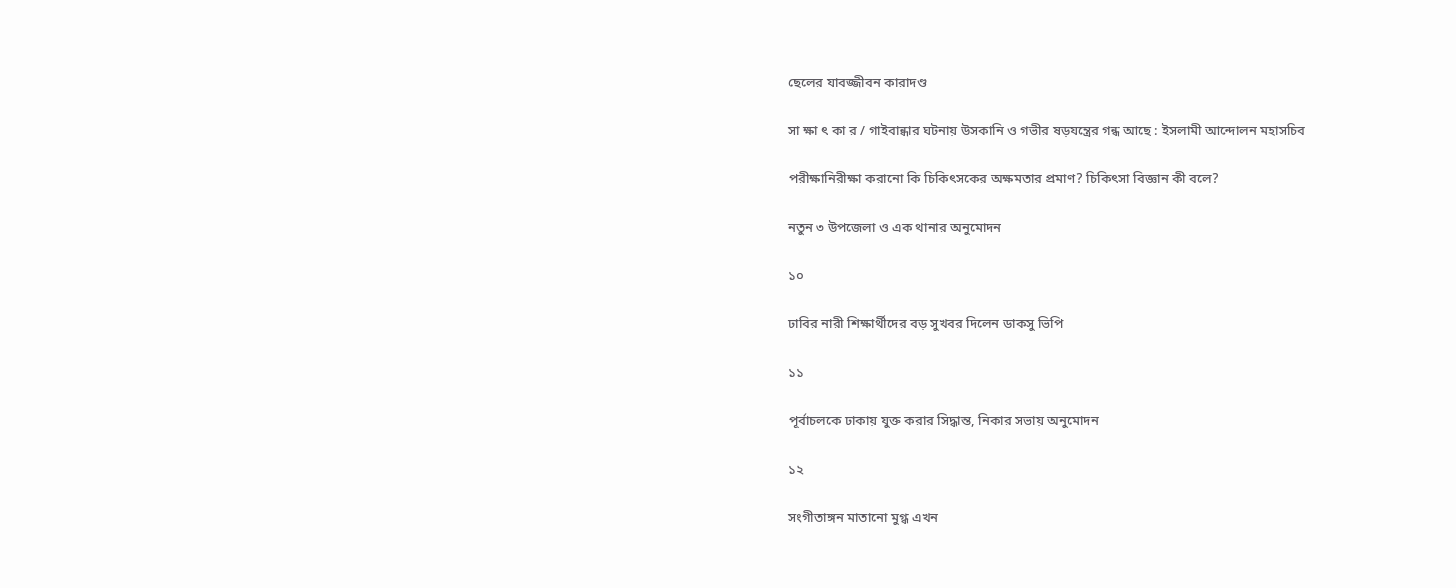ছেলের যাবজ্জীবন কারাদণ্ড

সা ক্ষা ৎ কা র / গাইবান্ধার ঘটনায় উসকানি ও গভীর ষড়যন্ত্রের গন্ধ আছে : ইসলামী আন্দোলন মহাসচিব

পরীক্ষানিরীক্ষা করানো কি চিকিৎসকের অক্ষমতার প্রমাণ? চিকিৎসা বিজ্ঞান কী বলে?

নতুন ৩ উপজেলা ও এক থানার অনুমোদন

১০

ঢাবির নারী শিক্ষার্থীদের বড় সুখবর দিলেন ডাকসু ভিপি

১১

পূর্বাচলকে ঢাকায় যুক্ত করার সিদ্ধান্ত, নিকার সভায় অনুমোদন

১২

সংগীতাঙ্গন মাতানো মুগ্ধ এখন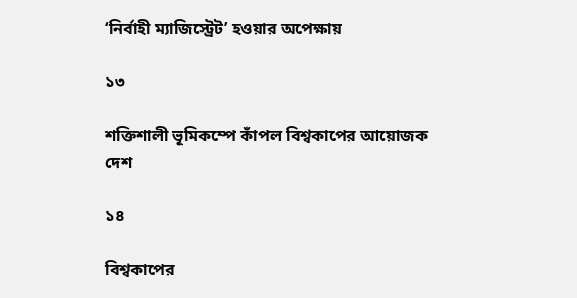‘নির্বাহী ম্যাজিস্ট্রেট’ হওয়ার অপেক্ষায়

১৩

শক্তিশালী ভূমিকম্পে কাঁপল বিশ্বকাপের আয়োজক দেশ

১৪

বিশ্বকাপের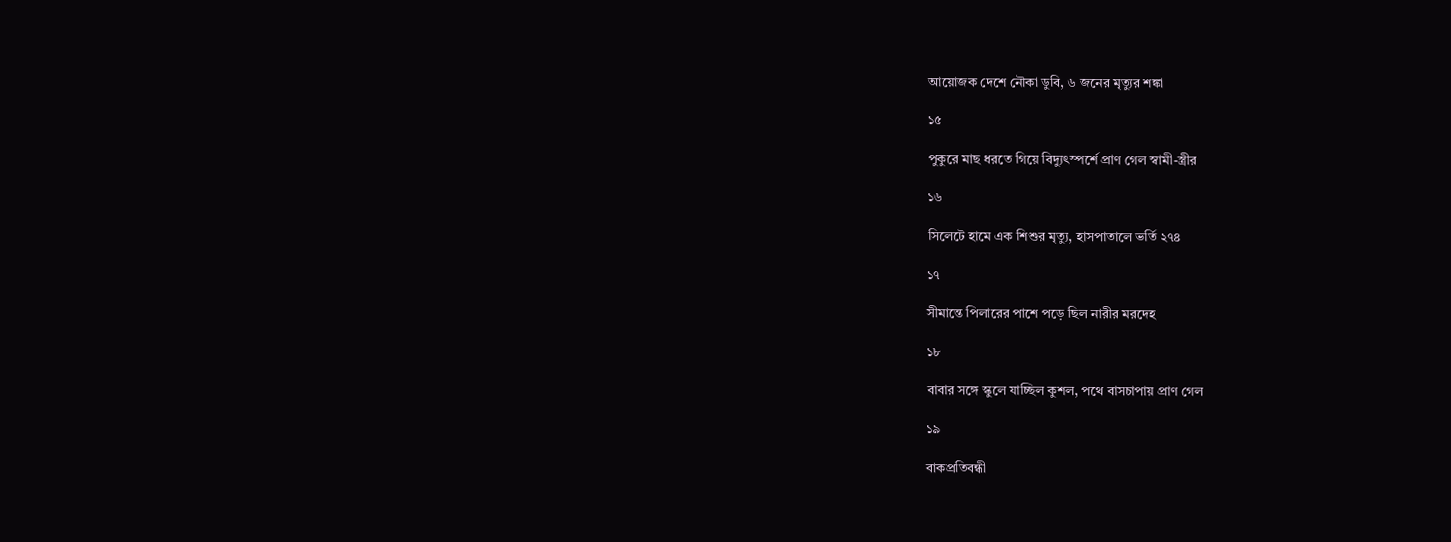আয়োজক দেশে নৌকা ডুবি, ৬ জনের মৃত্যুর শঙ্কা

১৫

পুকুরে মাছ ধরতে গিয়ে বিদ্যুৎস্পর্শে প্রাণ গেল স্বামী-স্ত্রীর

১৬

সিলেটে হামে এক শিশুর মৃত্যু, হাসপাতালে ভর্তি ২৭৪

১৭

সীমান্তে পিলারের পাশে পড়ে ছিল নারীর মরদেহ

১৮

বাবার সঙ্গে স্কুলে যাচ্ছিল কুশল, পথে বাসচাপায় প্রাণ গেল

১৯

বাকপ্রতিবন্ধী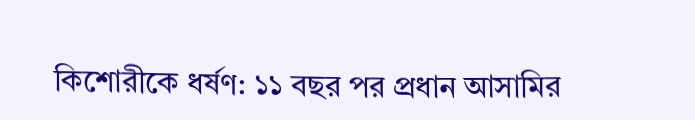কিশোরীকে ধর্ষণ: ১১ বছর পর প্রধান আসামির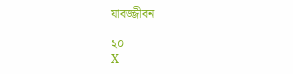যাবজ্জীবন

২০
X